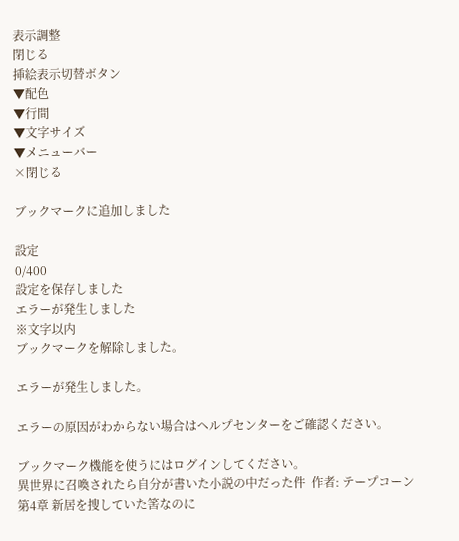表示調整
閉じる
挿絵表示切替ボタン
▼配色
▼行間
▼文字サイズ
▼メニューバー
×閉じる

ブックマークに追加しました

設定
0/400
設定を保存しました
エラーが発生しました
※文字以内
ブックマークを解除しました。

エラーが発生しました。

エラーの原因がわからない場合はヘルプセンターをご確認ください。

ブックマーク機能を使うにはログインしてください。
異世界に召喚されたら自分が書いた小説の中だった件  作者: テープコーン
第4章 新居を捜していた筈なのに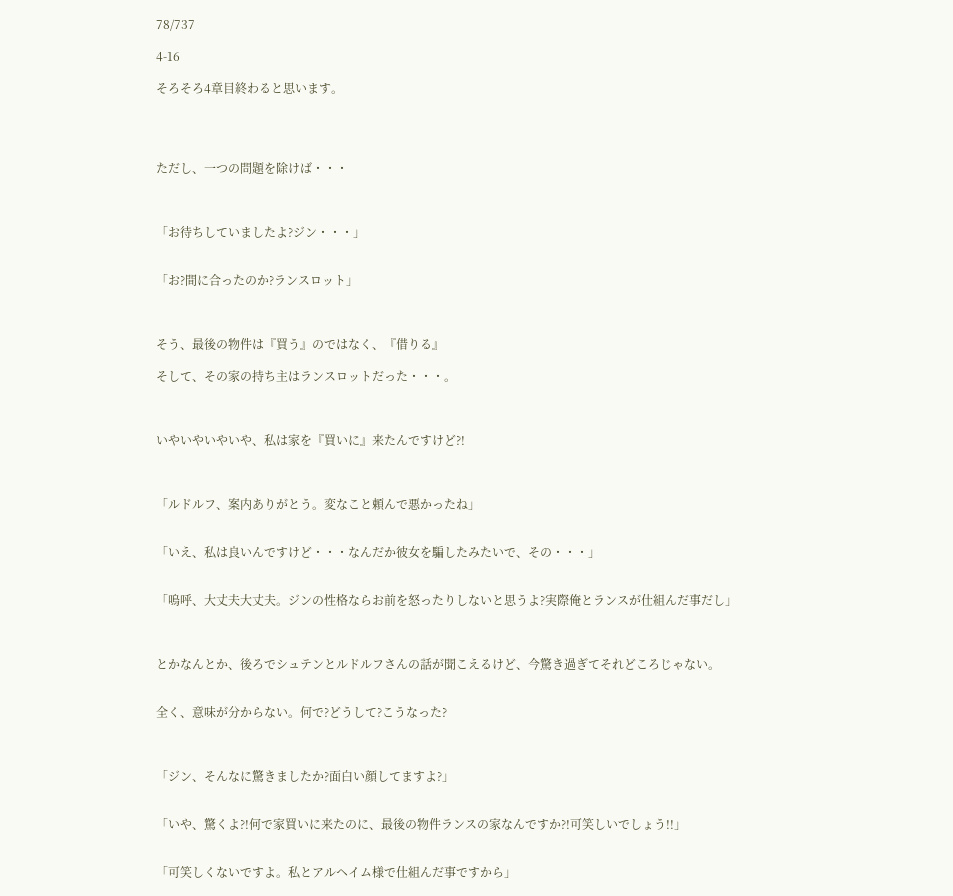78/737

4-16

そろそろ4章目終わると思います。




ただし、一つの問題を除けば・・・



「お待ちしていましたよ?ジン・・・」


「お?間に合ったのか?ランスロット」



そう、最後の物件は『買う』のではなく、『借りる』

そして、その家の持ち主はランスロットだった・・・。



いやいやいやいや、私は家を『買いに』来たんですけど?!



「ルドルフ、案内ありがとう。変なこと頼んで悪かったね」


「いえ、私は良いんですけど・・・なんだか彼女を騙したみたいで、その・・・」


「嗚呼、大丈夫大丈夫。ジンの性格ならお前を怒ったりしないと思うよ?実際俺とランスが仕組んだ事だし」



とかなんとか、後ろでシュテンとルドルフさんの話が聞こえるけど、今驚き過ぎてそれどころじゃない。


全く、意味が分からない。何で?どうして?こうなった?



「ジン、そんなに驚きましたか?面白い顔してますよ?」


「いや、驚くよ?!何で家買いに来たのに、最後の物件ランスの家なんですか?!可笑しいでしょう!!」


「可笑しくないですよ。私とアルヘイム様で仕組んだ事ですから」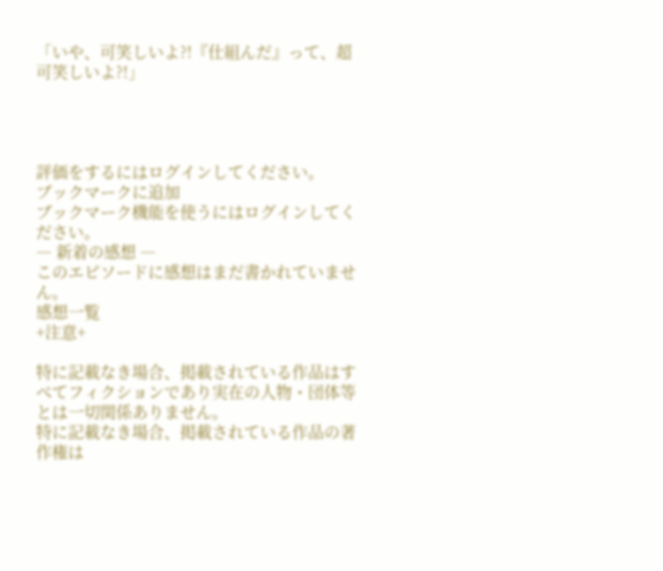「いや、可笑しいよ?!『仕組んだ』って、超可笑しいよ?!」




評価をするにはログインしてください。
ブックマークに追加
ブックマーク機能を使うにはログインしてください。
― 新着の感想 ―
このエピソードに感想はまだ書かれていません。
感想一覧
+注意+

特に記載なき場合、掲載されている作品はすべてフィクションであり実在の人物・団体等とは一切関係ありません。
特に記載なき場合、掲載されている作品の著作権は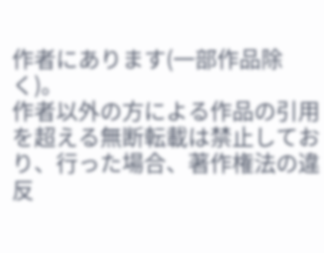作者にあります(一部作品除く)。
作者以外の方による作品の引用を超える無断転載は禁止しており、行った場合、著作権法の違反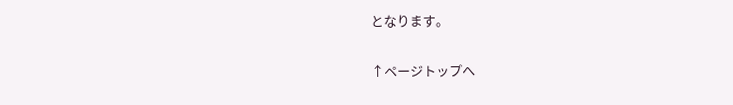となります。

↑ページトップへ